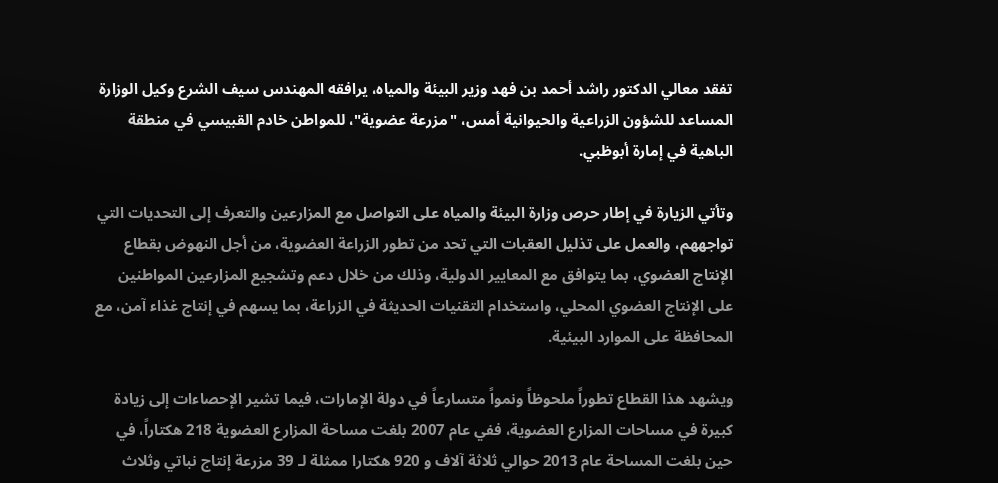تفقد معالي الدكتور راشد أحمد بن فهد وزير البيئة والمياه، يرافقه المهندس سيف الشرع وكيل الوزارة المساعد للشؤون الزراعية والحيوانية أمس، "مزرعة عضوية"، للمواطن خادم القبيسي في منطقة الباهية في إمارة أبوظبي.

وتأتي الزيارة في إطار حرص وزارة البيئة والمياه على التواصل مع المزارعين والتعرف إلى التحديات التي تواجههم، والعمل على تذليل العقبات التي تحد من تطور الزراعة العضوية، من أجل النهوض بقطاع الإنتاج العضوي، بما يتوافق مع المعايير الدولية، وذلك من خلال دعم وتشجيع المزارعين المواطنين على الإنتاج العضوي المحلي، واستخدام التقنيات الحديثة في الزراعة، بما يسهم في إنتاج غذاء آمن، مع المحافظة على الموارد البيئية.

ويشهد هذا القطاع تطوراً ملحوظاً ونمواً متسارعاً في دولة الإمارات، فيما تشير الإحصاءات إلى زيادة كبيرة في مساحات المزارع العضوية، ففي عام 2007 بلغت مساحة المزارع العضوية 218 هكتاراً، في حين بلغت المساحة عام 2013 حوالي ثلاثة آلاف و 920 هكتارا ممثلة لـ 39 مزرعة إنتاج نباتي وثلاث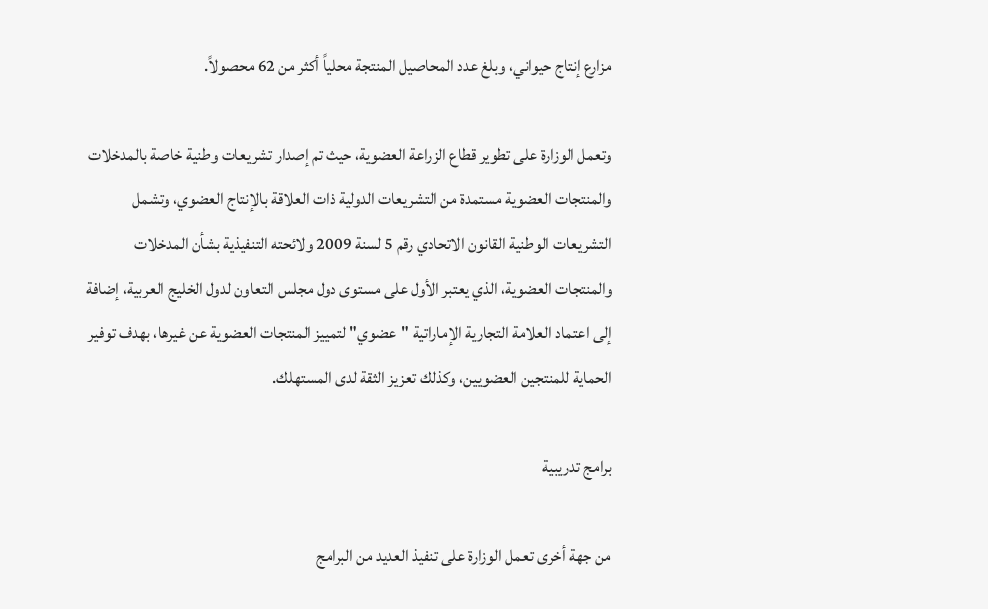مزارع إنتاج حيواني، وبلغ عدد المحاصيل المنتجة محلياً أكثر من 62 محصولاً.

وتعمل الوزارة على تطوير قطاع الزراعة العضوية، حيث تم إصدار تشريعات وطنية خاصة بالمدخلات والمنتجات العضوية مستمدة من التشريعات الدولية ذات العلاقة بالإنتاج العضوي، وتشمل التشريعات الوطنية القانون الاتحادي رقم 5 لسنة 2009 ولائحته التنفيذية بشأن المدخلات والمنتجات العضوية، الذي يعتبر الأول على مستوى دول مجلس التعاون لدول الخليج العربية، إضافة إلى اعتماد العلامة التجارية الإماراتية "عضوي" لتمييز المنتجات العضوية عن غيرها، بهدف توفير الحماية للمنتجين العضويين، وكذلك تعزيز الثقة لدى المستهلك.

برامج تدريبية

من جهة أخرى تعمل الوزارة على تنفيذ العديد من البرامج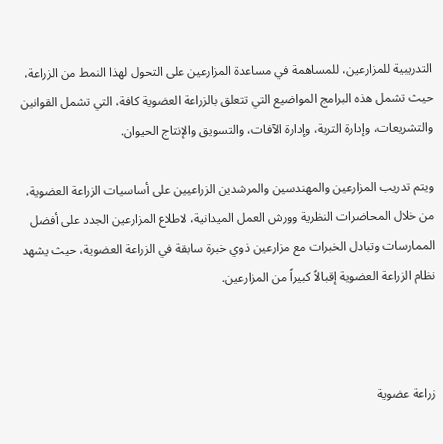التدريبية للمزارعين، للمساهمة في مساعدة المزارعين على التحول لهذا النمط من الزراعة، حيث تشمل هذه البرامج المواضيع التي تتعلق بالزراعة العضوية كافة، التي تشمل القوانين والتشريعات، وإدارة التربة، وإدارة الآفات، والتسويق والإنتاج الحيوان.

ويتم تدريب المزارعين والمهندسين والمرشدين الزراعيين على أساسيات الزراعة العضوية، من خلال المحاضرات النظرية وورش العمل الميدانية، لاطلاع المزارعين الجدد على أفضل الممارسات وتبادل الخبرات مع مزارعين ذوي خبرة سابقة في الزراعة العضوية، حيث يشهد نظام الزراعة العضوية إقبالاً كبيراً من المزارعين.



زراعة عضوية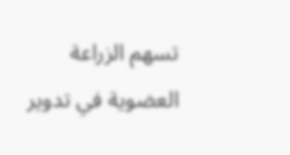تسهم الزراعة العضوية في تدوير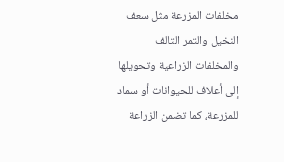مخلفات المزرعة مثل سعف النخيل والتمر التالف والمخلفات الزراعية وتحويلها إلى أعلاف للحيوانات أو سماد للمزرعة، كما تضمن الزراعة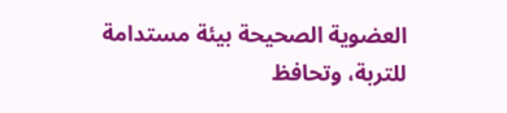العضوية الصحيحة بيئة مستدامة للتربة، وتحافظ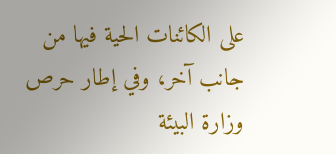على الكائنات الحية فيها من جانب آخر، وفي إطار حرص وزارة البيئة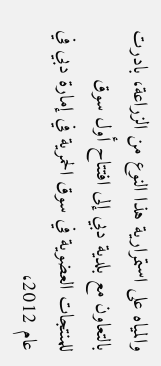والمياه على استمرارية هذا النوع من الزراعة، بادرت بالتعاون مع بلدية دبي إلى افتتاح أول سوق للمنتجات العضوية في سوق الحمرية في إمارة دبي في عام 2012،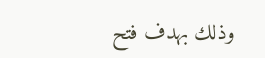وذلك بهدف فتح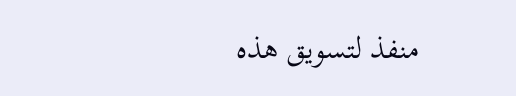منفذ لتسويق هذه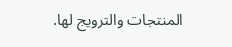المنتجات والترويج لها.